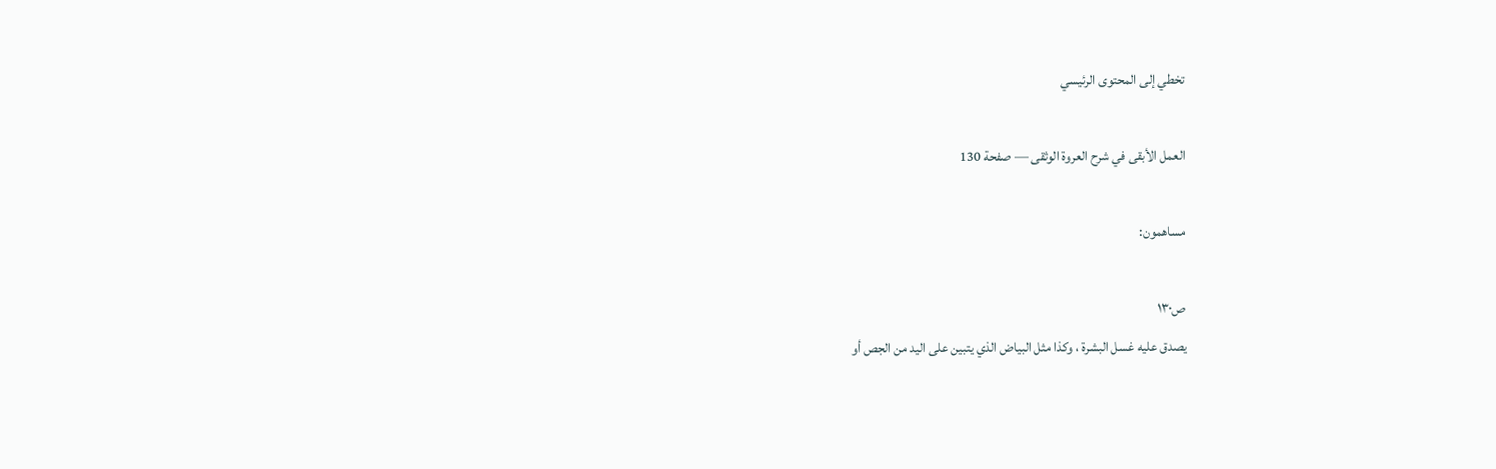تخطي إلى المحتوى الرئيسي

العمل الأبقى في شرح العروة الوثقى — صفحة 130

مساهمون:

ص١٣٠
يصدق عليه غسل البشرة ، وكذا مثل البياض الذي يتبين على اليد من الجص أو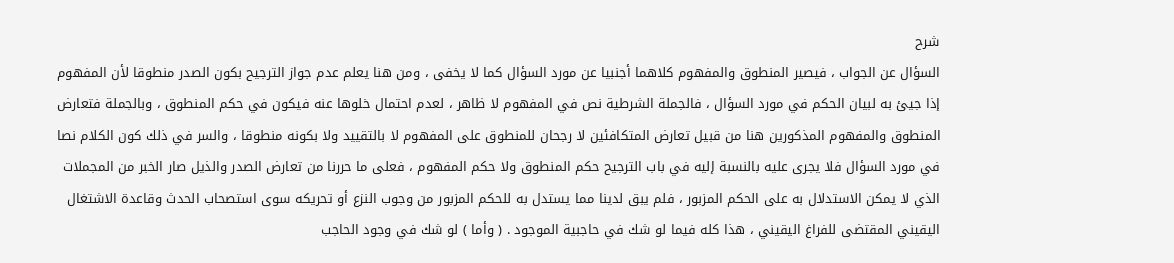شرح
السؤال عن الجواب ، فيصير المنطوق والمفهوم كلاهما أجنبيا عن مورد السؤال كما لا يخفى ، ومن هنا يعلم عدم جواز الترجيح بكون الصدر منطوقا لأن المفهوم إذا جيئ به لبيان الحكم في مورد السؤال ، فالجملة الشرطية نص في المفهوم لا ظاهر ، لعدم احتمال خلوها عنه فيكون في حكم المنطوق ، وبالجملة فتعارض المنطوق والمفهوم المذكورين هنا من قبيل تعارض المتكافئين لا رجحان للمنطوق على المفهوم لا بالتقييد ولا بكونه منطوقا ، والسر في ذلك كون الكلام نصا في مورد السؤال فلا يجرى عليه بالنسبة إليه في باب الترجيح حكم المنطوق ولا حكم المفهوم ، فعلى ما حررنا من تعارض الصدر والذيل صار الخبر من المجملات الذي لا يمكن الاستدلال به على الحكم المزبور ، فلم يبق لدينا مما يستدل به للحكم المزبور من وجوب النزع أو تحريكه سوى استصحاب الحدث وقاعدة الاشتغال اليقيني المقتضى للفراغ اليقيني ، هذا كله فيما لو شك في حاجبية الموجود . ( وأما ) لو شك في وجود الحاجب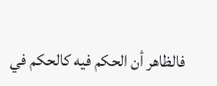فالظاهر أن الحكم فيه كالحكم في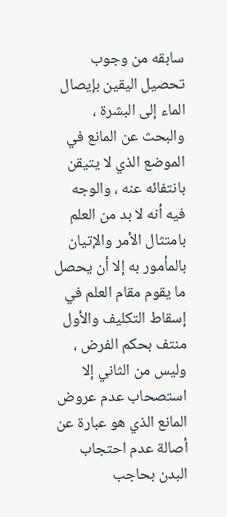سابقه من وجوب تحصيل اليقين بإيصال الماء إلى البشرة ، والبحث عن المانع في الموضع الذي لا يتيقن بانتفائه عنه ، والوجه فيه أنه لا بد من العلم بامتثال الأمر والإتيان بالمأمور به إلا أن يحصل ما يقوم مقام العلم في إسقاط التكليف والأول منتف بحكم الفرض ، وليس من الثاني إلا استصحاب عدم عروض المانع الذي هو عبارة عن أصالة عدم احتجاب البدن بحاجب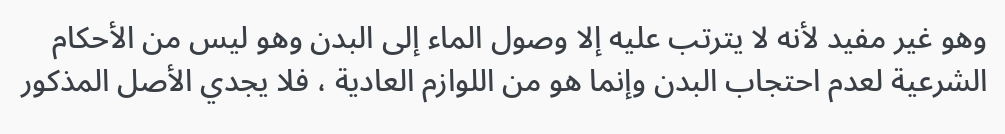وهو غير مفيد لأنه لا يترتب عليه إلا وصول الماء إلى البدن وهو ليس من الأحكام الشرعية لعدم احتجاب البدن وإنما هو من اللوازم العادية ، فلا يجدي الأصل المذكور